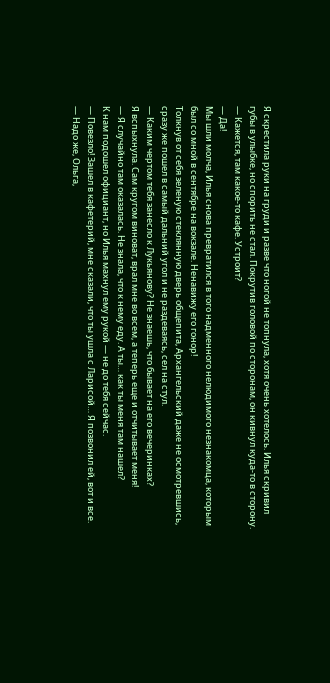Я скрестила руки на груди и разве что ногой не топнула, хотя очень хотелось. Илья скривил губы в улыбке, но спорить не стал. Покрутив головой по сторонам, он кивнул куда-то в сторону.
— Кажется, там какое-то кафе. Устроит?
— Да!
Мы шли молча, Илья снова превратился в того надменного нелюдимого незнакомца, которым был со мной в сентябре на вокзале. Ненавижу его гонор!
Толкнув от себя зеленую стеклянную дверь общепита, Архангельский даже не осмотревшись, сразу же пошел в самый дальний угол и не раздеваясь, сел на стул.
— Каким чертом тебя занесло к Лукьянову? Не знаешь, что бывает на его вечеринках?
Я вспыхнула. Сам кругом виноват, врал мне во всем, а теперь еще и отчитывает меня!
— Я случайно там оказалась. Не знала, что к нему еду. А ты… как ты меня там нашел?
К нам подошел официант, но Илья махнул ему рукой — не до тебя сейчас.
— Повезло! Зашел в кафетерий, мне сказали, что ты ушла с Ларисой… Я позвонил ей, вот и все.
— Надо же, Ольга,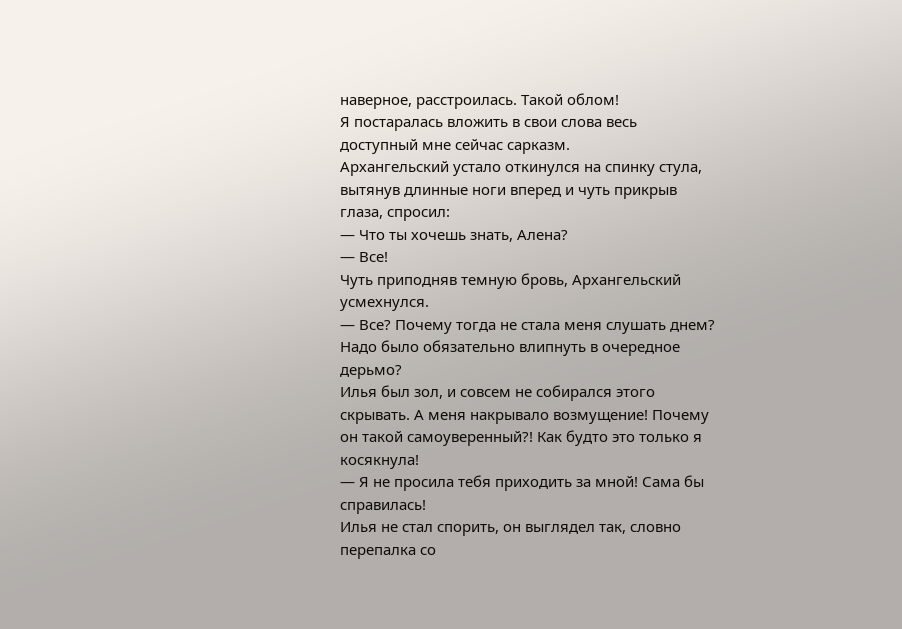наверное, расстроилась. Такой облом!
Я постаралась вложить в свои слова весь доступный мне сейчас сарказм.
Архангельский устало откинулся на спинку стула, вытянув длинные ноги вперед и чуть прикрыв глаза, спросил:
— Что ты хочешь знать, Алена?
— Все!
Чуть приподняв темную бровь, Архангельский усмехнулся.
— Все? Почему тогда не стала меня слушать днем? Надо было обязательно влипнуть в очередное дерьмо?
Илья был зол, и совсем не собирался этого скрывать. А меня накрывало возмущение! Почему он такой самоуверенный?! Как будто это только я косякнула!
— Я не просила тебя приходить за мной! Сама бы справилась!
Илья не стал спорить, он выглядел так, словно перепалка со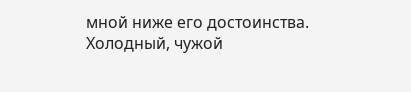мной ниже его достоинства. Холодный, чужой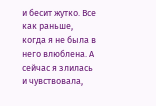и бесит жутко. Все как раньше, когда я не была в него влюблена. А сейчас я злилась и чувствовала,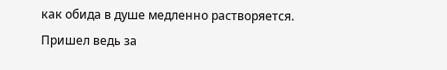как обида в душе медленно растворяется. Пришел ведь за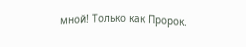мной! Только как Пророк.